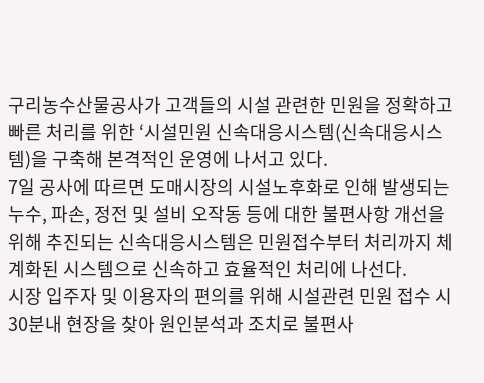구리농수산물공사가 고객들의 시설 관련한 민원을 정확하고 빠른 처리를 위한 ‘시설민원 신속대응시스템(신속대응시스템)을 구축해 본격적인 운영에 나서고 있다.
7일 공사에 따르면 도매시장의 시설노후화로 인해 발생되는 누수, 파손, 정전 및 설비 오작동 등에 대한 불편사항 개선을 위해 추진되는 신속대응시스템은 민원접수부터 처리까지 체계화된 시스템으로 신속하고 효율적인 처리에 나선다.
시장 입주자 및 이용자의 편의를 위해 시설관련 민원 접수 시 30분내 현장을 찾아 원인분석과 조치로 불편사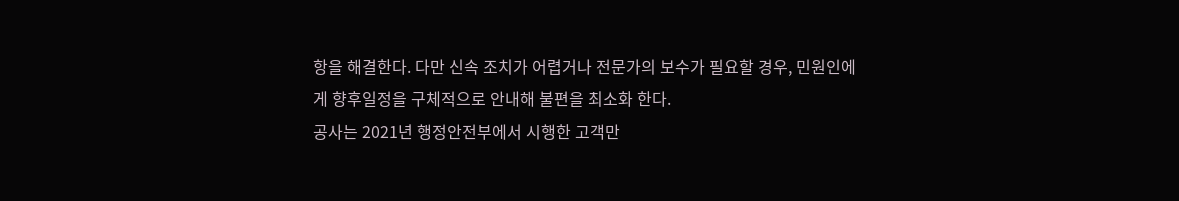항을 해결한다. 다만 신속 조치가 어렵거나 전문가의 보수가 필요할 경우, 민원인에게 향후일정을 구체적으로 안내해 불편을 최소화 한다.
공사는 2021년 행정안전부에서 시행한 고객만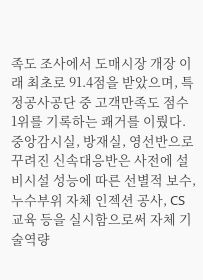족도 조사에서 도매시장 개장 이래 최초로 91.4점을 받았으며, 특정공사공단 중 고객만족도 점수 1위를 기록하는 쾌거를 이뤘다.
중앙감시실, 방재실, 영선반으로 꾸려진 신속대응반은 사전에 설비시설 성능에 따른 선별적 보수, 누수부위 자체 인젝션 공사, CS교육 등을 실시함으로써 자체 기술역량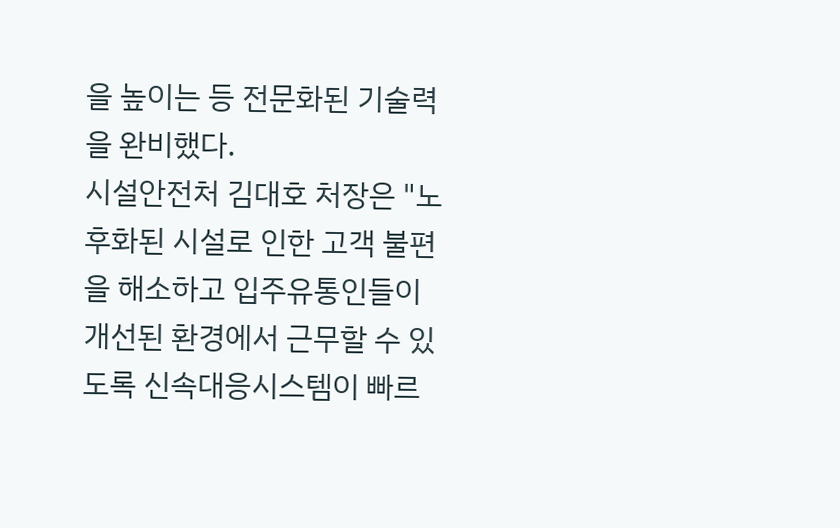을 높이는 등 전문화된 기술력을 완비했다.
시설안전처 김대호 처장은 "노후화된 시설로 인한 고객 불편을 해소하고 입주유통인들이 개선된 환경에서 근무할 수 있도록 신속대응시스템이 빠르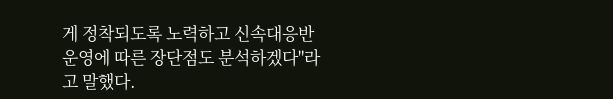게 정착되도록 노력하고 신속대응반 운영에 따른 장단점도 분석하겠다"라고 말했다.